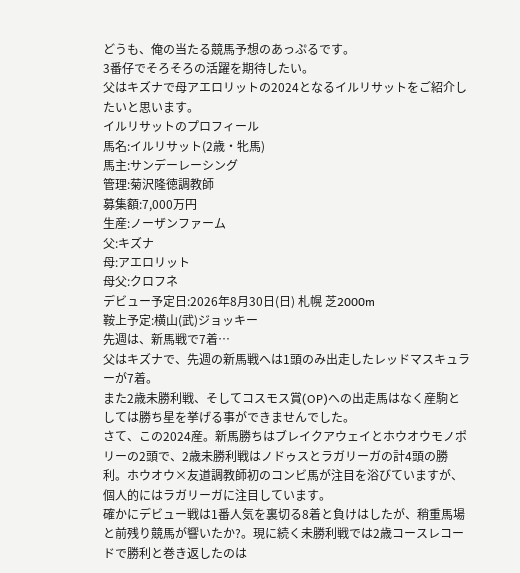どうも、俺の当たる競馬予想のあっぷるです。
3番仔でそろそろの活躍を期待したい。
父はキズナで母アエロリットの2024となるイルリサットをご紹介したいと思います。
イルリサットのプロフィール
馬名:イルリサット(2歳・牝馬)
馬主:サンデーレーシング
管理:菊沢隆徳調教師
募集額:7,000万円
生産:ノーザンファーム
父:キズナ
母:アエロリット
母父:クロフネ
デビュー予定日:2026年8月30日(日) 札幌 芝2000m
鞍上予定:横山(武)ジョッキー
先週は、新馬戦で7着…
父はキズナで、先週の新馬戦へは1頭のみ出走したレッドマスキュラーが7着。
また2歳未勝利戦、そしてコスモス賞(OP)への出走馬はなく産駒としては勝ち星を挙げる事ができませんでした。
さて、この2024産。新馬勝ちはブレイクアウェイとホウオウモノポリーの2頭で、2歳未勝利戦はノドゥスとラガリーガの計4頭の勝利。ホウオウ×友道調教師初のコンビ馬が注目を浴びていますが、個人的にはラガリーガに注目しています。
確かにデビュー戦は1番人気を裏切る8着と負けはしたが、稍重馬場と前残り競馬が響いたか?。現に続く未勝利戦では2歳コースレコードで勝利と巻き返したのは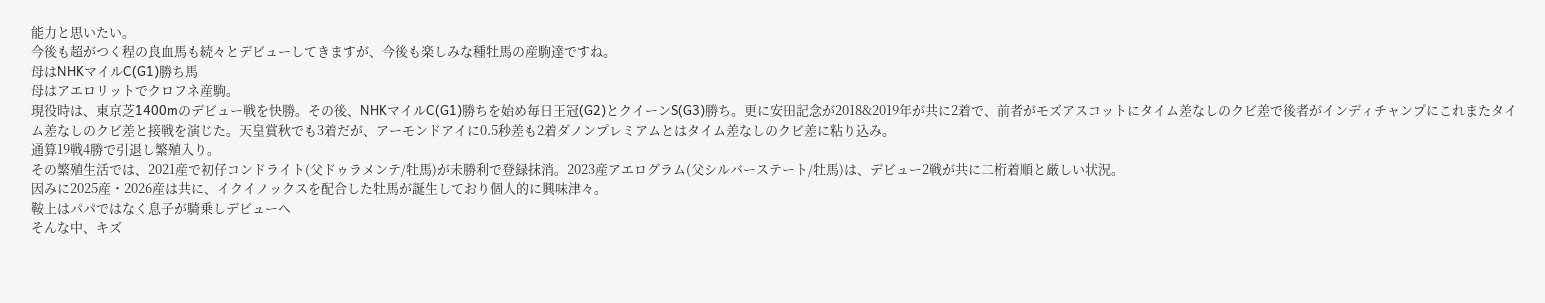能力と思いたい。
今後も超がつく程の良血馬も続々とデビューしてきますが、今後も楽しみな種牡馬の産駒達ですね。
母はNHKマイルC(G1)勝ち馬
母はアエロリットでクロフネ産駒。
現役時は、東京芝1400mのデビュー戦を快勝。その後、NHKマイルC(G1)勝ちを始め毎日王冠(G2)とクイーンS(G3)勝ち。更に安田記念が2018&2019年が共に2着で、前者がモズアスコットにタイム差なしのクビ差で後者がインディチャンプにこれまたタイム差なしのクビ差と接戦を演じた。天皇賞秋でも3着だが、アーモンドアイに0.5秒差も2着ダノンプレミアムとはタイム差なしのクビ差に粘り込み。
通算19戦4勝で引退し繁殖入り。
その繁殖生活では、2021産で初仔コンドライト(父ドゥラメンテ/牡馬)が未勝利で登録抹消。2023産アエログラム(父シルバーステート/牡馬)は、デビュー2戦が共に二桁着順と厳しい状況。
因みに2025産・2026産は共に、イクイノックスを配合した牡馬が誕生しており個人的に興味津々。
鞍上はパパではなく息子が騎乗しデビューへ
そんな中、キズ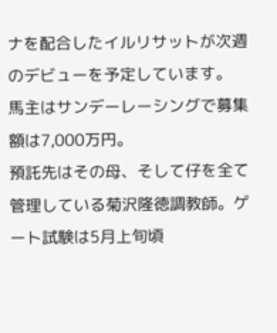ナを配合したイルリサットが次週のデビューを予定しています。
馬主はサンデーレーシングで募集額は7,000万円。
預託先はその母、そして仔を全て管理している菊沢隆徳調教師。ゲート試験は5月上旬頃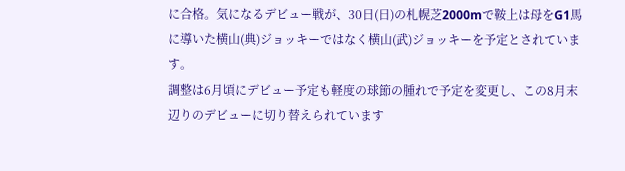に合格。気になるデビュー戦が、30日(日)の札幌芝2000mで鞍上は母をG1馬に導いた横山(典)ジョッキーではなく横山(武)ジョッキーを予定とされています。
調整は6月頃にデビュー予定も軽度の球節の腫れで予定を変更し、この8月末辺りのデビューに切り替えられています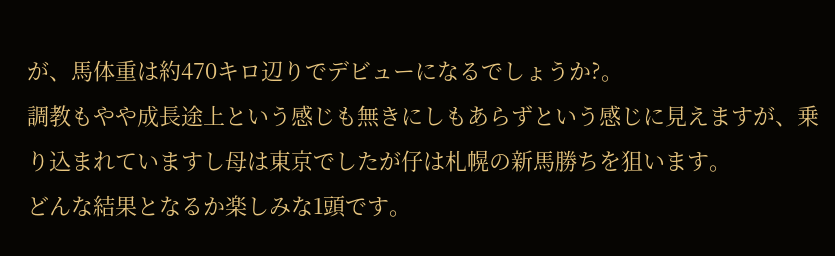が、馬体重は約470キロ辺りでデビューになるでしょうか?。
調教もやや成長途上という感じも無きにしもあらずという感じに見えますが、乗り込まれていますし母は東京でしたが仔は札幌の新馬勝ちを狙います。
どんな結果となるか楽しみな1頭です。